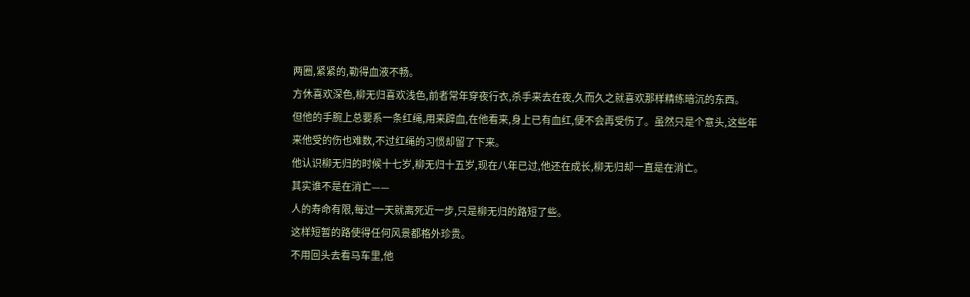两圈,紧紧的,勒得血液不畅。
方休喜欢深色,柳无归喜欢浅色,前者常年穿夜行衣,杀手来去在夜,久而久之就喜欢那样精练暗沉的东西。
但他的手腕上总要系一条红绳,用来辟血,在他看来,身上已有血红,便不会再受伤了。虽然只是个意头,这些年来他受的伤也难数,不过红绳的习惯却留了下来。
他认识柳无归的时候十七岁,柳无归十五岁,现在八年已过,他还在成长,柳无归却一直是在消亡。
其实谁不是在消亡——
人的寿命有限,每过一天就离死近一步,只是柳无归的路短了些。
这样短暂的路使得任何风景都格外珍贵。
不用回头去看马车里,他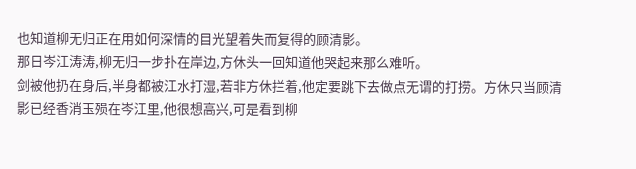也知道柳无归正在用如何深情的目光望着失而复得的顾清影。
那日岑江涛涛,柳无归一步扑在岸边,方休头一回知道他哭起来那么难听。
剑被他扔在身后,半身都被江水打湿,若非方休拦着,他定要跳下去做点无谓的打捞。方休只当顾清影已经香消玉殒在岑江里,他很想高兴,可是看到柳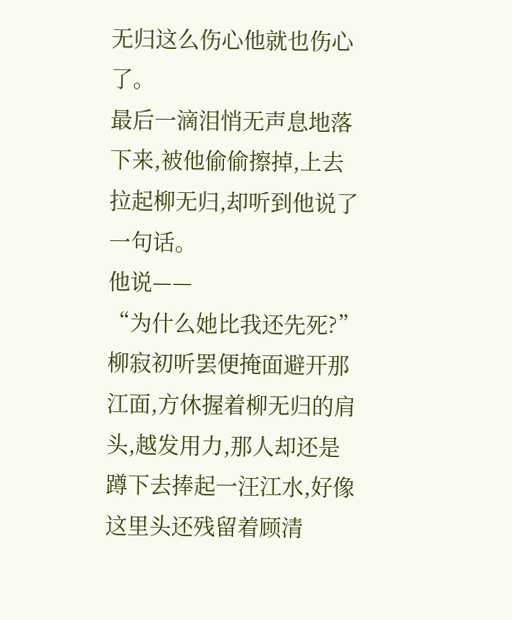无归这么伤心他就也伤心了。
最后一滴泪悄无声息地落下来,被他偷偷擦掉,上去拉起柳无归,却听到他说了一句话。
他说——
“为什么她比我还先死?”
柳寂初听罢便掩面避开那江面,方休握着柳无归的肩头,越发用力,那人却还是蹲下去捧起一汪江水,好像这里头还残留着顾清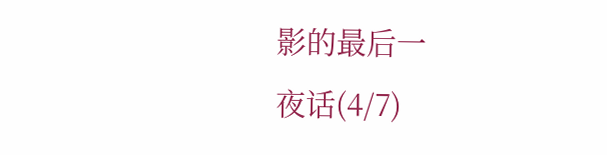影的最后一
夜话(4/7)